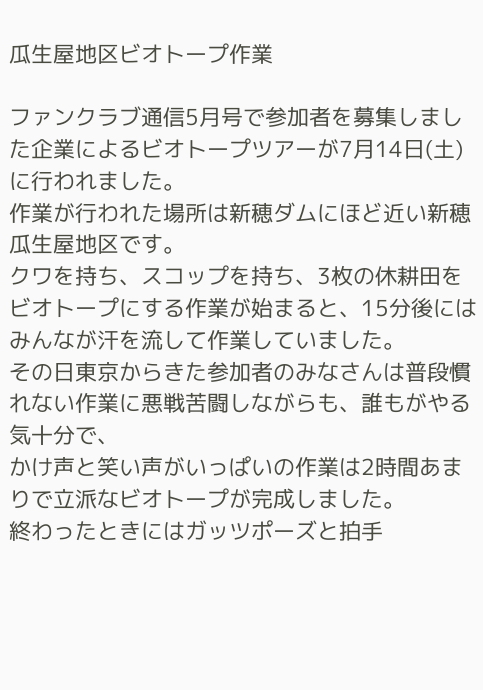瓜生屋地区ビオトープ作業

ファンクラブ通信5月号で参加者を募集しました企業によるビオトープツアーが7月14日(土)に行われました。
作業が行われた場所は新穂ダムにほど近い新穂瓜生屋地区です。
クワを持ち、スコップを持ち、3枚の休耕田をビオトープにする作業が始まると、15分後にはみんなが汗を流して作業していました。
その日東京からきた参加者のみなさんは普段慣れない作業に悪戦苦闘しながらも、誰もがやる気十分で、
かけ声と笑い声がいっぱいの作業は2時間あまりで立派なビオトープが完成しました。
終わったときにはガッツポーズと拍手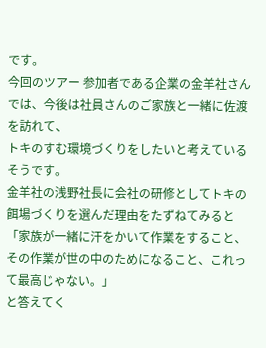です。
今回のツアー 参加者である企業の金羊社さんでは、今後は社員さんのご家族と一緒に佐渡を訪れて、
トキのすむ環境づくりをしたいと考えているそうです。
金羊社の浅野社長に会社の研修としてトキの餌場づくりを選んだ理由をたずねてみると
「家族が一緒に汗をかいて作業をすること、その作業が世の中のためになること、これって最高じゃない。」
と答えてく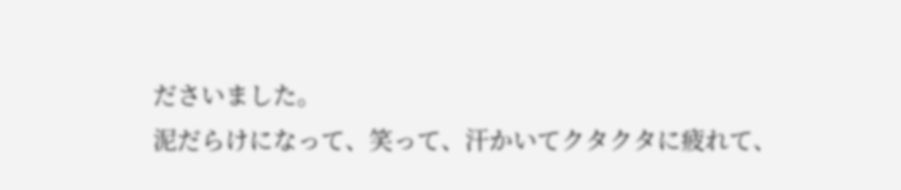ださいました。
泥だらけになって、笑って、汗かいてクタクタに疲れて、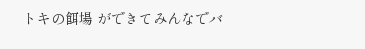トキの餌場 ができてみんなでバ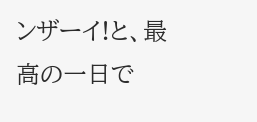ンザーイ!と、最高の一日で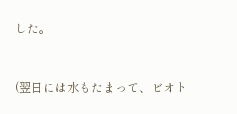した。


(翌日には水もたまって、ビオト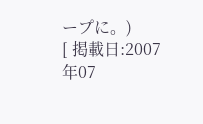ープに。)
[ 掲載日:2007年07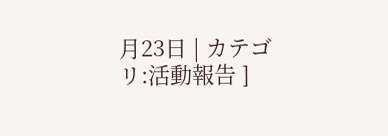月23日 | カテゴリ:活動報告 ]